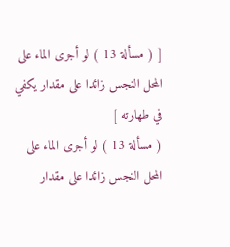[ ( مسألة 13 ) لو أجرى الماء على المحل النجس زائدا على مقدار يكفي في طهارته ]
( مسألة 13 ) لو أجرى الماء على المحل النجس زائدا على مقدار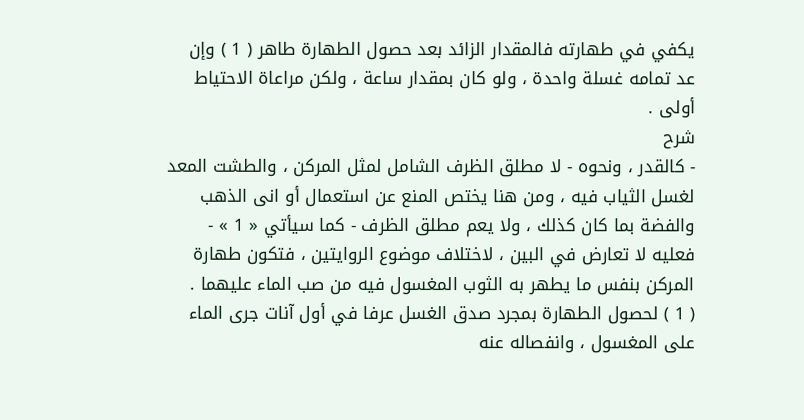يكفي في طهارته فالمقدار الزائد بعد حصول الطهارة طاهر ( 1 ) وإن عد تمامه غسلة واحدة ، ولو كان بمقدار ساعة ، ولكن مراعاة الاحتياط أولى .
شرح
- كالقدر ، ونحوه - لا مطلق الظرف الشامل لمثل المركن ، والطشت المعد لغسل الثياب فيه ، ومن هنا يختص المنع عن استعمال أو انى الذهب والفضة بما كان كذلك ، ولا يعم مطلق الظرف - كما سيأتي « 1 » - فعليه لا تعارض في البين ، لاختلاف موضوع الروايتين ، فتكون طهارة المركن بنفس ما يطهر به الثوب المغسول فيه من صب الماء عليهما .
( 1 ) لحصول الطهارة بمجرد صدق الغسل عرفا في أول آنات جرى الماء على المغسول ، وانفصاله عنه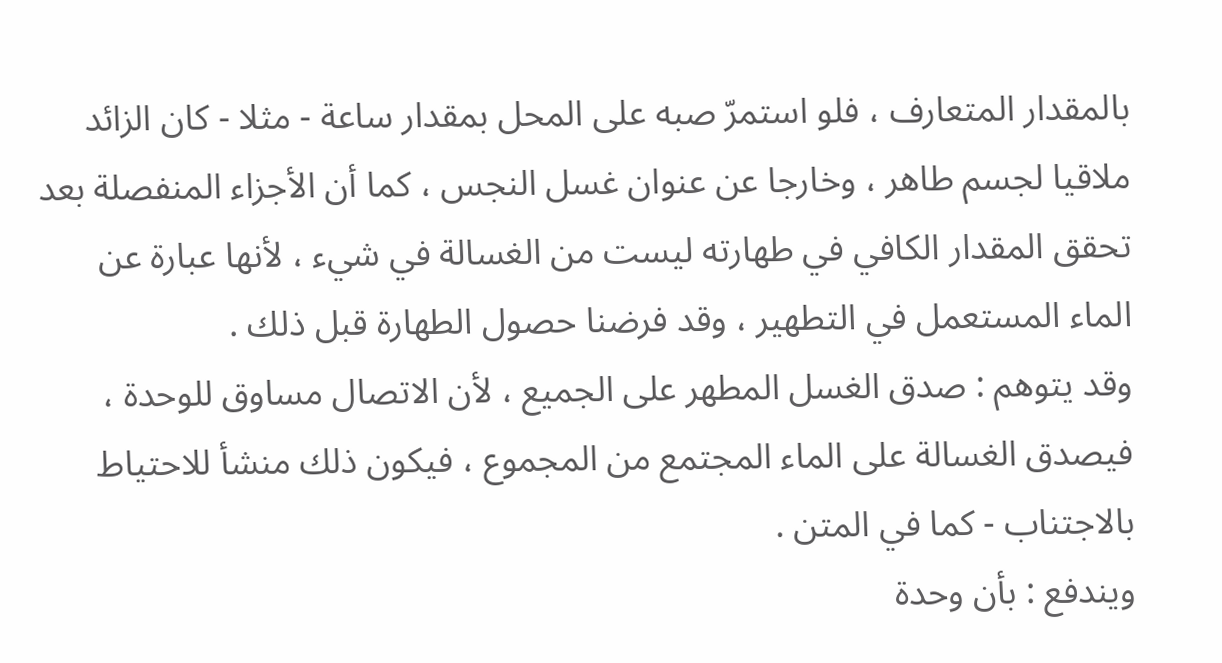بالمقدار المتعارف ، فلو استمرّ صبه على المحل بمقدار ساعة - مثلا - كان الزائد ملاقيا لجسم طاهر ، وخارجا عن عنوان غسل النجس ، كما أن الأجزاء المنفصلة بعد تحقق المقدار الكافي في طهارته ليست من الغسالة في شيء ، لأنها عبارة عن الماء المستعمل في التطهير ، وقد فرضنا حصول الطهارة قبل ذلك .
وقد يتوهم : صدق الغسل المطهر على الجميع ، لأن الاتصال مساوق للوحدة ، فيصدق الغسالة على الماء المجتمع من المجموع ، فيكون ذلك منشأ للاحتياط بالاجتناب - كما في المتن .
ويندفع : بأن وحدة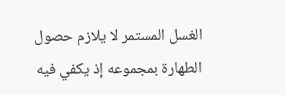الغسل المستمر لا يلازم حصول الطهارة بمجموعه إذ يكفي فيه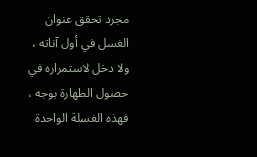مجرد تحقق عنوان الغسل في أول آناته ، ولا دخل لاستمراره في حصول الطهارة بوجه ، فهذه الغسلة الواحدة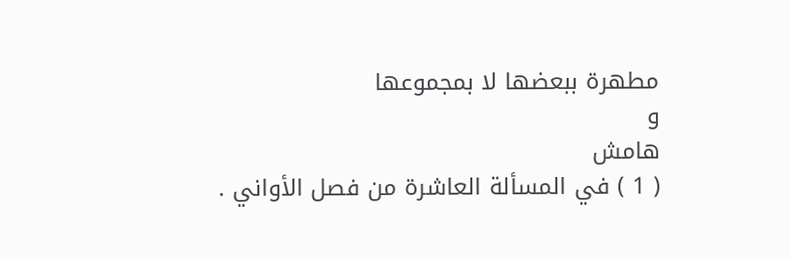مطهرة ببعضها لا بمجموعها
و
هامش
( 1 ) في المسألة العاشرة من فصل الأواني .